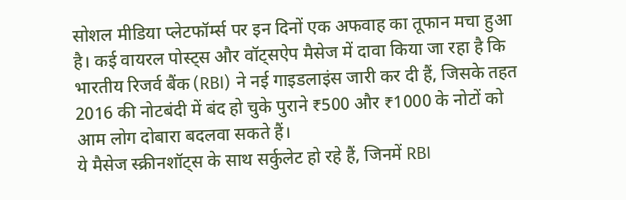सोशल मीडिया प्लेटफॉर्म्स पर इन दिनों एक अफवाह का तूफान मचा हुआ है। कई वायरल पोस्ट्स और वॉट्सऐप मैसेज में दावा किया जा रहा है कि भारतीय रिजर्व बैंक (RBI) ने नई गाइडलाइंस जारी कर दी हैं, जिसके तहत 2016 की नोटबंदी में बंद हो चुके पुराने ₹500 और ₹1000 के नोटों को आम लोग दोबारा बदलवा सकते हैं।
ये मैसेज स्क्रीनशॉट्स के साथ सर्कुलेट हो रहे हैं, जिनमें RBI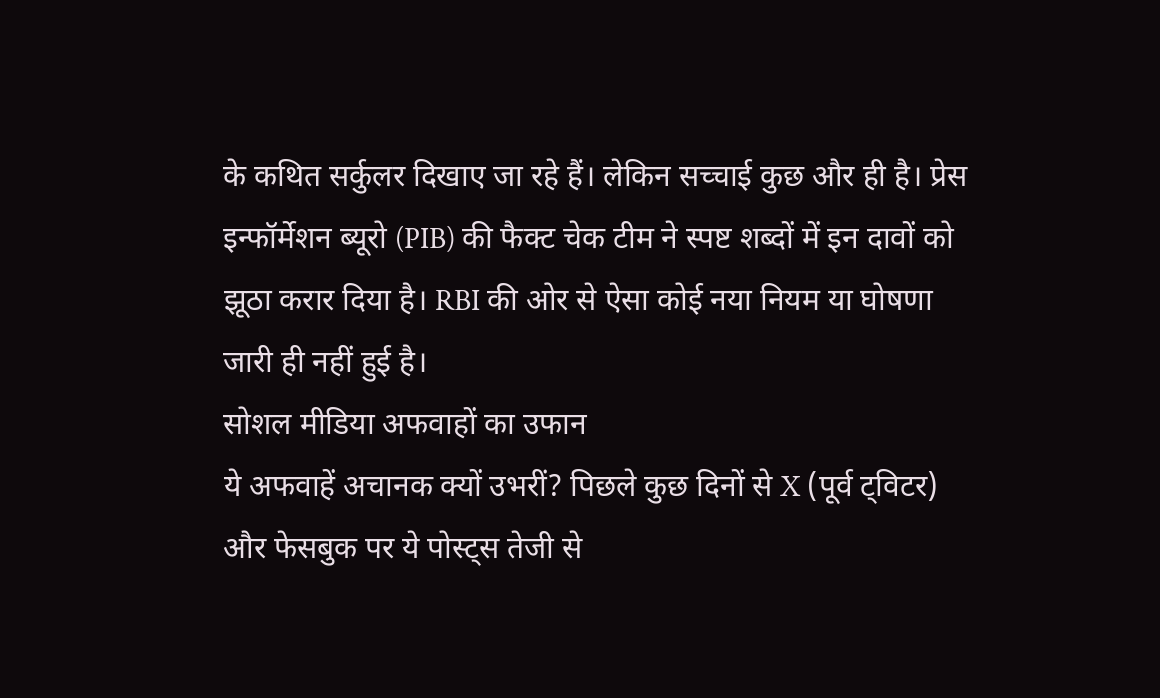के कथित सर्कुलर दिखाए जा रहे हैं। लेकिन सच्चाई कुछ और ही है। प्रेस इन्फॉर्मेशन ब्यूरो (PIB) की फैक्ट चेक टीम ने स्पष्ट शब्दों में इन दावों को झूठा करार दिया है। RBI की ओर से ऐसा कोई नया नियम या घोषणा जारी ही नहीं हुई है।
सोशल मीडिया अफवाहों का उफान
ये अफवाहें अचानक क्यों उभरीं? पिछले कुछ दिनों से X (पूर्व ट्विटर) और फेसबुक पर ये पोस्ट्स तेजी से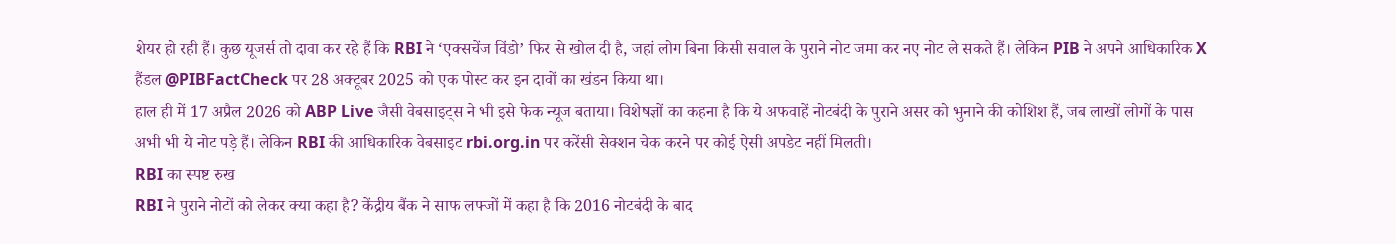शेयर हो रही हैं। कुछ यूजर्स तो दावा कर रहे हैं कि RBI ने ‘एक्सचेंज विंडो’ फिर से खोल दी है, जहां लोग बिना किसी सवाल के पुराने नोट जमा कर नए नोट ले सकते हैं। लेकिन PIB ने अपने आधिकारिक X हैंडल @PIBFactCheck पर 28 अक्टूबर 2025 को एक पोस्ट कर इन दावों का खंडन किया था।
हाल ही में 17 अप्रैल 2026 को ABP Live जैसी वेबसाइट्स ने भी इसे फेक न्यूज बताया। विशेषज्ञों का कहना है कि ये अफवाहें नोटबंदी के पुराने असर को भुनाने की कोशिश हैं, जब लाखों लोगों के पास अभी भी ये नोट पड़े हैं। लेकिन RBI की आधिकारिक वेबसाइट rbi.org.in पर करेंसी सेक्शन चेक करने पर कोई ऐसी अपडेट नहीं मिलती।
RBI का स्पष्ट रुख
RBI ने पुराने नोटों को लेकर क्या कहा है? केंद्रीय बैंक ने साफ लफ्जों में कहा है कि 2016 नोटबंदी के बाद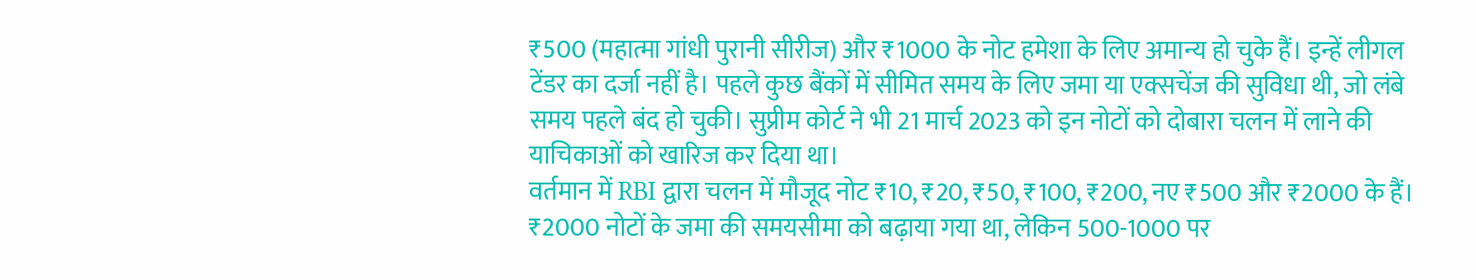₹500 (महात्मा गांधी पुरानी सीरीज) और ₹1000 के नोट हमेशा के लिए अमान्य हो चुके हैं। इन्हें लीगल टेंडर का दर्जा नहीं है। पहले कुछ बैंकों में सीमित समय के लिए जमा या एक्सचेंज की सुविधा थी, जो लंबे समय पहले बंद हो चुकी। सुप्रीम कोर्ट ने भी 21 मार्च 2023 को इन नोटों को दोबारा चलन में लाने की याचिकाओं को खारिज कर दिया था।
वर्तमान में RBI द्वारा चलन में मौजूद नोट ₹10, ₹20, ₹50, ₹100, ₹200, नए ₹500 और ₹2000 के हैं। ₹2000 नोटों के जमा की समयसीमा को बढ़ाया गया था, लेकिन 500-1000 पर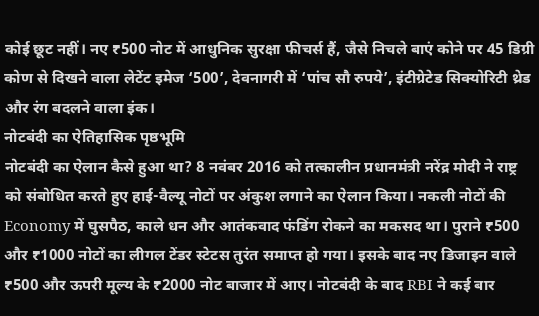कोई छूट नहीं। नए ₹500 नोट में आधुनिक सुरक्षा फीचर्स हैं, जैसे निचले बाएं कोने पर 45 डिग्री कोण से दिखने वाला लेटेंट इमेज ‘500’, देवनागरी में ‘पांच सौ रुपये’, इंटीग्रेटेड सिक्योरिटी थ्रेड और रंग बदलने वाला इंक।
नोटबंदी का ऐतिहासिक पृष्ठभूमि
नोटबंदी का ऐलान कैसे हुआ था? 8 नवंबर 2016 को तत्कालीन प्रधानमंत्री नरेंद्र मोदी ने राष्ट्र को संबोधित करते हुए हाई-वैल्यू नोटों पर अंकुश लगाने का ऐलान किया। नकली नोटों की Economy में घुसपैठ, काले धन और आतंकवाद फंडिंग रोकने का मकसद था। पुराने ₹500 और ₹1000 नोटों का लीगल टेंडर स्टेटस तुरंत समाप्त हो गया। इसके बाद नए डिजाइन वाले ₹500 और ऊपरी मूल्य के ₹2000 नोट बाजार में आए। नोटबंदी के बाद RBI ने कई बार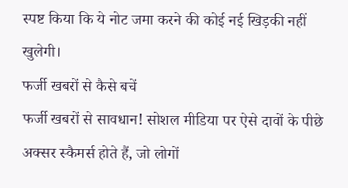स्पष्ट किया कि ये नोट जमा करने की कोई नई खिड़की नहीं खुलेगी।
फर्जी खबरों से कैसे बचें
फर्जी खबरों से सावधान! सोशल मीडिया पर ऐसे दावों के पीछे अक्सर स्कैमर्स होते हैं, जो लोगों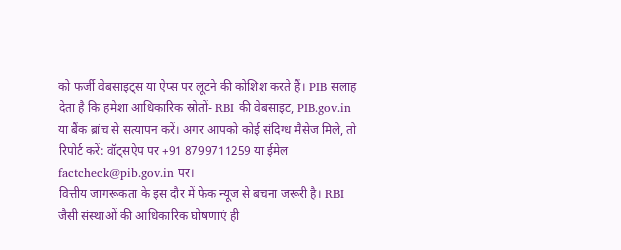को फर्जी वेबसाइट्स या ऐप्स पर लूटने की कोशिश करते हैं। PIB सलाह देता है कि हमेशा आधिकारिक स्रोतों- RBI की वेबसाइट, PIB.gov.in या बैंक ब्रांच से सत्यापन करें। अगर आपको कोई संदिग्ध मैसेज मिले, तो रिपोर्ट करें: वॉट्सऐप पर +91 8799711259 या ईमेल factcheck@pib.gov.in पर।
वित्तीय जागरूकता के इस दौर में फेक न्यूज से बचना जरूरी है। RBI जैसी संस्थाओं की आधिकारिक घोषणाएं ही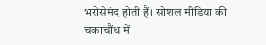भरोसेमंद होती हैं। सोशल मीडिया की चकाचौंध में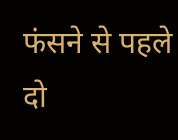फंसने से पहले दो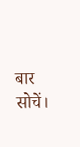बार सोचें।